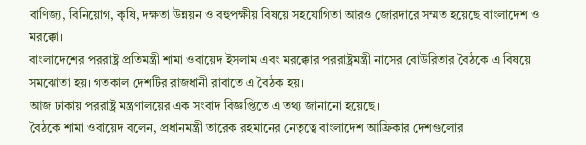বাণিজ্য, বিনিয়োগ, কৃষি, দক্ষতা উন্নয়ন ও বহুপক্ষীয় বিষয়ে সহযোগিতা আরও জোরদারে সম্মত হয়েছে বাংলাদেশ ও মরক্কো।
বাংলাদেশের পররাষ্ট্র প্রতিমন্ত্রী শামা ওবায়েদ ইসলাম এবং মরক্কোর পররাষ্ট্রমন্ত্রী নাসের বোউরিতার বৈঠকে এ বিষয়ে সমঝোতা হয়। গতকাল দেশটির রাজধানী রাবাতে এ বৈঠক হয়।
আজ ঢাকায় পররাষ্ট্র মন্ত্রণালয়ের এক সংবাদ বিজ্ঞপ্তিতে এ তথ্য জানানো হয়েছে।
বৈঠকে শামা ওবায়েদ বলেন, প্রধানমন্ত্রী তারেক রহমানের নেতৃত্বে বাংলাদেশ আফ্রিকার দেশগুলোর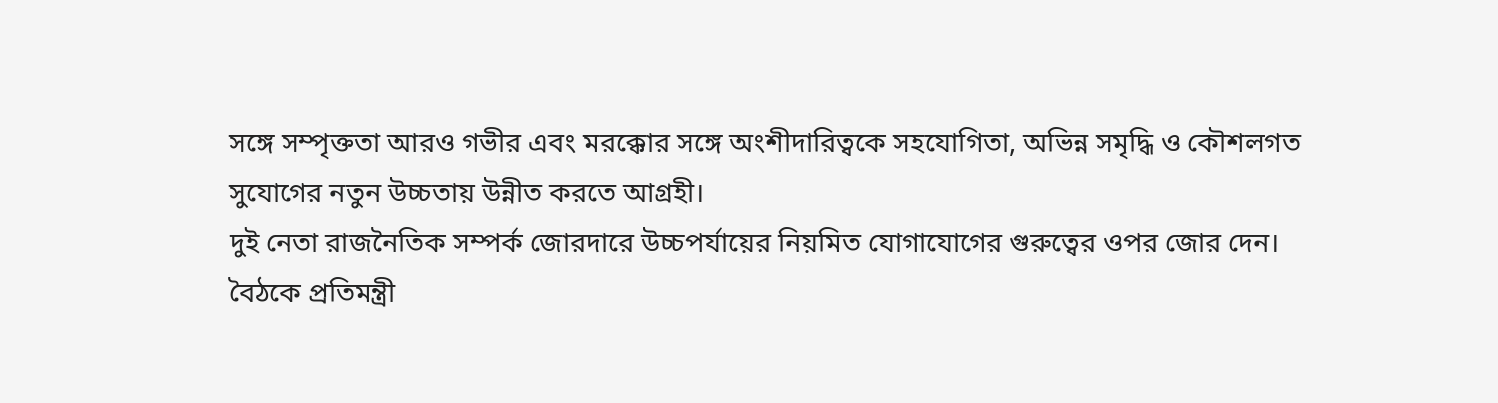সঙ্গে সম্পৃক্ততা আরও গভীর এবং মরক্কোর সঙ্গে অংশীদারিত্বকে সহযোগিতা, অভিন্ন সমৃদ্ধি ও কৌশলগত সুযোগের নতুন উচ্চতায় উন্নীত করতে আগ্রহী।
দুই নেতা রাজনৈতিক সম্পর্ক জোরদারে উচ্চপর্যায়ের নিয়মিত যোগাযোগের গুরুত্বের ওপর জোর দেন।
বৈঠকে প্রতিমন্ত্রী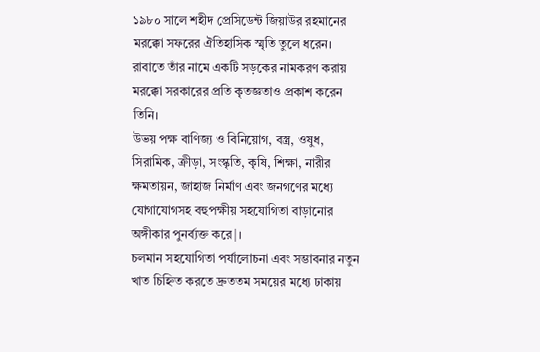১৯৮০ সালে শহীদ প্রেসিডেন্ট জিয়াউর রহমানের মরক্কো সফরের ঐতিহাসিক স্মৃতি তুলে ধরেন। রাবাতে তাঁর নামে একটি সড়কের নামকরণ করায় মরক্কো সরকারের প্রতি কৃতজ্ঞতাও প্রকাশ করেন তিনি।
উভয় পক্ষ বাণিজ্য ও বিনিয়োগ, বস্ত্র, ওষুধ, সিরামিক, ক্রীড়া, সংস্কৃতি, কৃষি, শিক্ষা, নারীর ক্ষমতায়ন, জাহাজ নির্মাণ এবং জনগণের মধ্যে যোগাযোগসহ বহুপক্ষীয় সহযোগিতা বাড়ানোর অঙ্গীকার পুনর্ব্যক্ত করে|।
চলমান সহযোগিতা পর্যালোচনা এবং সম্ভাবনার নতুন খাত চিহ্নিত করতে দ্রুততম সময়ের মধ্যে ঢাকায়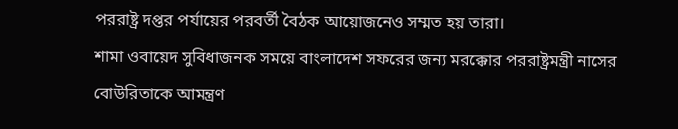পররাষ্ট্র দপ্তর পর্যায়ের পরবর্তী বৈঠক আয়োজনেও সম্মত হয় তারা।
শামা ওবায়েদ সুবিধাজনক সময়ে বাংলাদেশ সফরের জন্য মরক্কোর পররাষ্ট্রমন্ত্রী নাসের বোউরিতাকে আমন্ত্রণ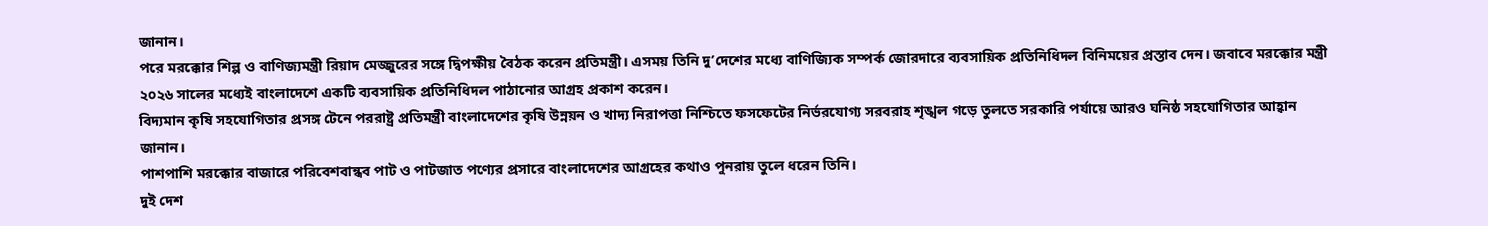জানান।
পরে মরক্কোর শিল্প ও বাণিজ্যমন্ত্রী রিয়াদ মেজ্জুরের সঙ্গে দ্বিপক্ষীয় বৈঠক করেন প্রতিমন্ত্রী। এসময় তিনি দু’দেশের মধ্যে বাণিজ্যিক সম্পর্ক জোরদারে ব্যবসায়িক প্রতিনিধিদল বিনিময়ের প্রস্তাব দেন। জবাবে মরক্কোর মন্ত্রী ২০২৬ সালের মধ্যেই বাংলাদেশে একটি ব্যবসায়িক প্রতিনিধিদল পাঠানোর আগ্রহ প্রকাশ করেন।
বিদ্যমান কৃষি সহযোগিতার প্রসঙ্গ টেনে পররাষ্ট্র প্রতিমন্ত্রী বাংলাদেশের কৃষি উন্নয়ন ও খাদ্য নিরাপত্তা নিশ্চিতে ফসফেটের নির্ভরযোগ্য সরবরাহ শৃঙ্খল গড়ে তুলতে সরকারি পর্যায়ে আরও ঘনিষ্ঠ সহযোগিতার আহ্বান জানান।
পাশপাশি মরক্কোর বাজারে পরিবেশবান্ধব পাট ও পাটজাত পণ্যের প্রসারে বাংলাদেশের আগ্রহের কথাও পুনরায় তুলে ধরেন তিনি।
দুই দেশ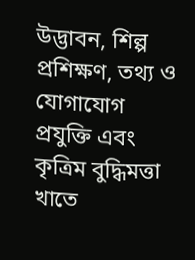উদ্ভাবন, শিল্প প্রশিক্ষণ, তথ্য ও যোগাযোগ প্রযুক্তি এবং কৃত্রিম বুদ্ধিমত্তা খাতে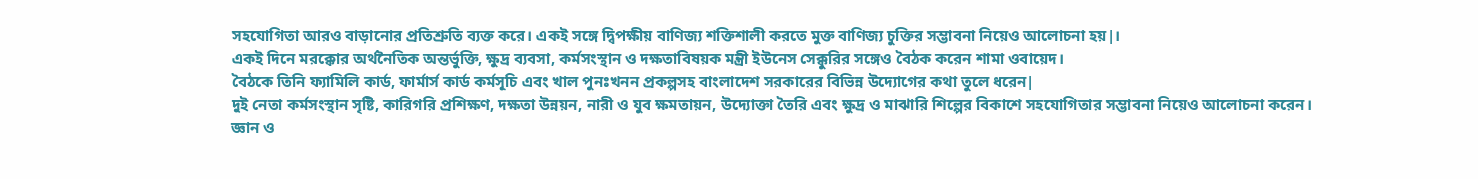সহযোগিতা আরও বাড়ানোর প্রতিশ্রুতি ব্যক্ত করে। একই সঙ্গে দ্বিপক্ষীয় বাণিজ্য শক্তিশালী করতে মুক্ত বাণিজ্য চুক্তির সম্ভাবনা নিয়েও আলোচনা হয়|।
একই দিনে মরক্কোর অর্থনৈতিক অন্তর্ভুক্তি, ক্ষুদ্র ব্যবসা, কর্মসংস্থান ও দক্ষতাবিষয়ক মন্ত্রী ইউনেস সেক্কুরির সঙ্গেও বৈঠক করেন শামা ওবায়েদ।
বৈঠকে তিনি ফ্যামিলি কার্ড, ফার্মার্স কার্ড কর্মসূচি এবং খাল পুনঃখনন প্রকল্পসহ বাংলাদেশ সরকারের বিভিন্ন উদ্যোগের কথা তুলে ধরেন|
দুই নেতা কর্মসংস্থান সৃষ্টি, কারিগরি প্রশিক্ষণ, দক্ষতা উন্নয়ন, নারী ও যুব ক্ষমতায়ন, উদ্যোক্তা তৈরি এবং ক্ষুদ্র ও মাঝারি শিল্পের বিকাশে সহযোগিতার সম্ভাবনা নিয়েও আলোচনা করেন।
জ্ঞান ও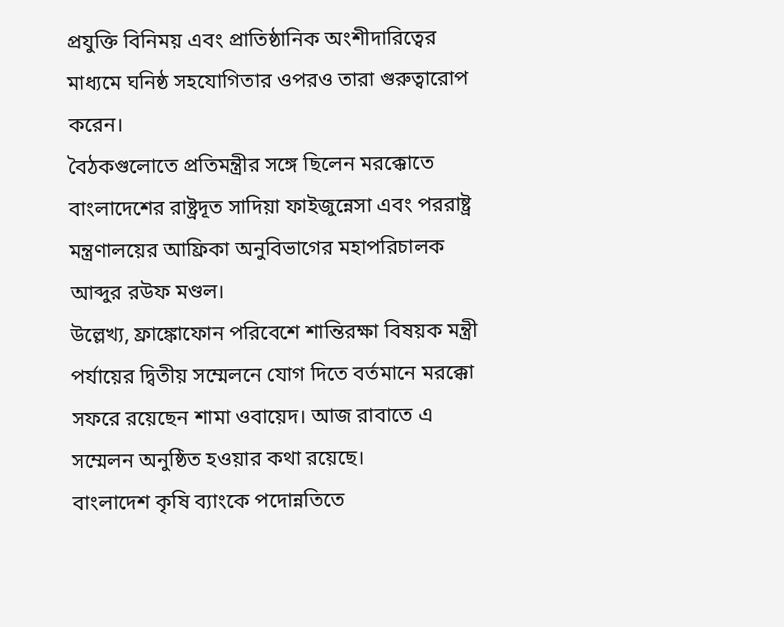প্রযুক্তি বিনিময় এবং প্রাতিষ্ঠানিক অংশীদারিত্বের মাধ্যমে ঘনিষ্ঠ সহযোগিতার ওপরও তারা গুরুত্বারোপ করেন।
বৈঠকগুলোতে প্রতিমন্ত্রীর সঙ্গে ছিলেন মরক্কোতে বাংলাদেশের রাষ্ট্রদূত সাদিয়া ফাইজুন্নেসা এবং পররাষ্ট্র মন্ত্রণালয়ের আফ্রিকা অনুবিভাগের মহাপরিচালক আব্দুর রউফ মণ্ডল।
উল্লেখ্য, ফ্রাঙ্কোফোন পরিবেশে শান্তিরক্ষা বিষয়ক মন্ত্রী পর্যায়ের দ্বিতীয় সম্মেলনে যোগ দিতে বর্তমানে মরক্কো সফরে রয়েছেন শামা ওবায়েদ। আজ রাবাতে এ সম্মেলন অনুষ্ঠিত হওয়ার কথা রয়েছে।
বাংলাদেশ কৃষি ব্যাংকে পদোন্নতিতে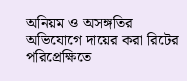অনিয়ম ও অসঙ্গতির অভিযোগে দায়ের করা রিটের পরিপ্রেক্ষিতে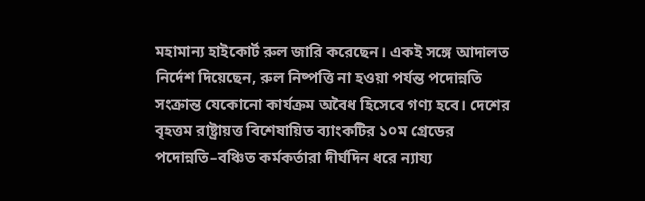মহামান্য হাইকোর্ট রুল জারি করেছেন। একই সঙ্গে আদালত নির্দেশ দিয়েছেন, রুল নিষ্পত্তি না হওয়া পর্যন্ত পদোন্নতি সংক্রান্ত যেকোনো কার্যক্রম অবৈধ হিসেবে গণ্য হবে। দেশের বৃহত্তম রাষ্ট্রায়ত্ত বিশেষায়িত ব্যাংকটির ১০ম গ্রেডের পদোন্নতি–বঞ্চিত কর্মকর্তারা দীর্ঘদিন ধরে ন্যায্য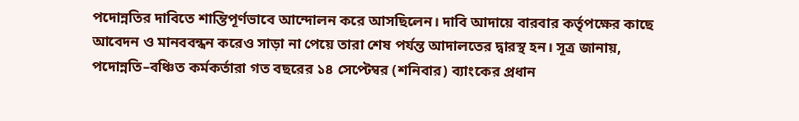পদোন্নতির দাবিতে শান্তিপূর্ণভাবে আন্দোলন করে আসছিলেন। দাবি আদায়ে বারবার কর্তৃপক্ষের কাছে আবেদন ও মানববন্ধন করেও সাড়া না পেয়ে তারা শেষ পর্যন্ত আদালতের দ্বারস্থ হন। সূত্র জানায়, পদোন্নতি–বঞ্চিত কর্মকর্তারা গত বছরের ১৪ সেপ্টেম্বর (শনিবার) ব্যাংকের প্রধান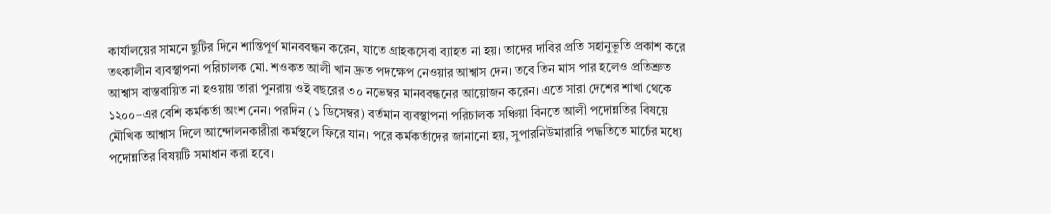কার্যালয়ের সামনে ছুটির দিনে শান্তিপূর্ণ মানববন্ধন করেন, যাতে গ্রাহকসেবা ব্যাহত না হয়। তাদের দাবির প্রতি সহানুভূতি প্রকাশ করে তৎকালীন ব্যবস্থাপনা পরিচালক মো. শওকত আলী খান দ্রুত পদক্ষেপ নেওয়ার আশ্বাস দেন। তবে তিন মাস পার হলেও প্রতিশ্রুত আশ্বাস বাস্তবায়িত না হওয়ায় তারা পুনরায় ওই বছরের ৩০ নভেম্বর মানববন্ধনের আয়োজন করেন। এতে সারা দেশের শাখা থেকে ১২০০–এর বেশি কর্মকর্তা অংশ নেন। পরদিন (১ ডিসেম্বর) বর্তমান ব্যবস্থাপনা পরিচালক সঞ্চিয়া বিনতে আলী পদোন্নতির বিষয়ে মৌখিক আশ্বাস দিলে আন্দোলনকারীরা কর্মস্থলে ফিরে যান। পরে কর্মকর্তাদের জানানো হয়, সুপারনিউমারারি পদ্ধতিতে মার্চের মধ্যে পদোন্নতির বিষয়টি সমাধান করা হবে।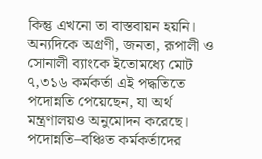কিন্তু এখনো তা বাস্তবায়ন হয়নি। অন্যদিকে অগ্রণী, জনতা, রূপালী ও সোনালী ব্যাংকে ইতোমধ্যে মোট ৭,৩১৬ কর্মকর্তা এই পদ্ধতিতে পদোন্নতি পেয়েছেন, যা অর্থ মন্ত্রণালয়ও অনুমোদন করেছে। পদোন্নতি–বঞ্চিত কর্মকর্তাদের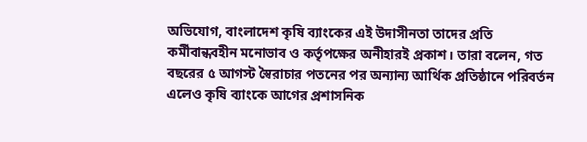অভিযোগ, বাংলাদেশ কৃষি ব্যাংকের এই উদাসীনতা তাদের প্রতি কর্মীবান্ধবহীন মনোভাব ও কর্তৃপক্ষের অনীহারই প্রকাশ। তারা বলেন, গত বছরের ৫ আগস্ট স্বৈরাচার পতনের পর অন্যান্য আর্থিক প্রতিষ্ঠানে পরিবর্তন এলেও কৃষি ব্যাংকে আগের প্রশাসনিক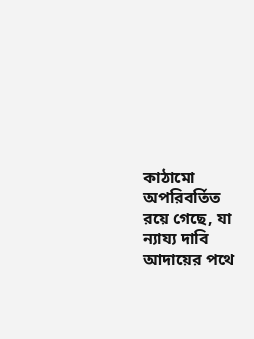কাঠামো অপরিবর্তিত রয়ে গেছে, যা ন্যায্য দাবি আদায়ের পথে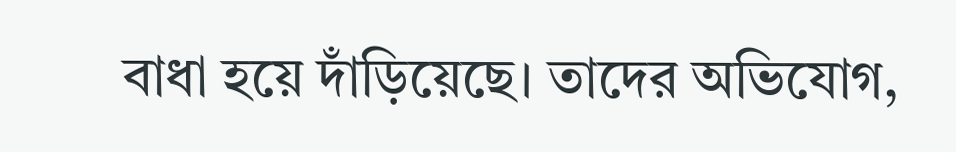বাধা হয়ে দাঁড়িয়েছে। তাদের অভিযোগ,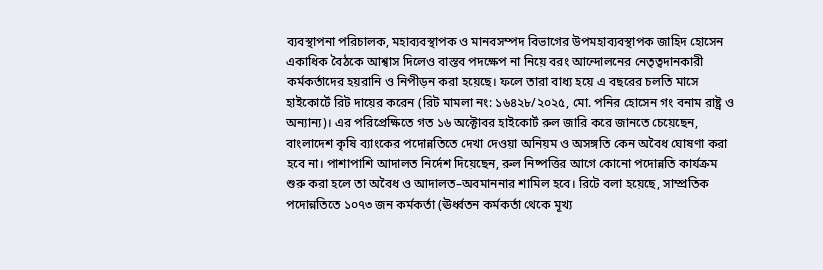ব্যবস্থাপনা পরিচালক, মহাব্যবস্থাপক ও মানবসম্পদ বিভাগের উপমহাব্যবস্থাপক জাহিদ হোসেন একাধিক বৈঠকে আশ্বাস দিলেও বাস্তব পদক্ষেপ না নিয়ে বরং আন্দোলনের নেতৃত্বদানকারী কর্মকর্তাদের হয়রানি ও নিপীড়ন করা হয়েছে। ফলে তারা বাধ্য হয়ে এ বছরের চলতি মাসে হাইকোর্টে রিট দায়ের করেন (রিট মামলা নং: ১৬৪২৮/২০২৫, মো. পনির হোসেন গং বনাম রাষ্ট্র ও অন্যান্য)। এর পরিপ্রেক্ষিতে গত ১৬ অক্টোবর হাইকোর্ট রুল জারি করে জানতে চেয়েছেন, বাংলাদেশ কৃষি ব্যাংকের পদোন্নতিতে দেখা দেওয়া অনিয়ম ও অসঙ্গতি কেন অবৈধ ঘোষণা করা হবে না। পাশাপাশি আদালত নির্দেশ দিয়েছেন, রুল নিষ্পত্তির আগে কোনো পদোন্নতি কার্যক্রম শুরু করা হলে তা অবৈধ ও আদালত–অবমাননার শামিল হবে। রিটে বলা হয়েছে, সাম্প্রতিক পদোন্নতিতে ১০৭৩ জন কর্মকর্তা (ঊর্ধ্বতন কর্মকর্তা থেকে মূখ্য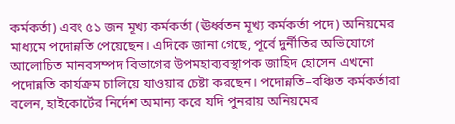কর্মকর্তা) এবং ৫১ জন মূখ্য কর্মকর্তা (ঊর্ধ্বতন মূখ্য কর্মকর্তা পদে) অনিয়মের মাধ্যমে পদোন্নতি পেয়েছেন। এদিকে জানা গেছে, পূর্বে দুর্নীতির অভিযোগে আলোচিত মানবসম্পদ বিভাগের উপমহাব্যবস্থাপক জাহিদ হোসেন এখনো পদোন্নতি কার্যক্রম চালিয়ে যাওয়ার চেষ্টা করছেন। পদোন্নতি–বঞ্চিত কর্মকর্তারা বলেন, হাইকোর্টের নির্দেশ অমান্য করে যদি পুনরায় অনিয়মের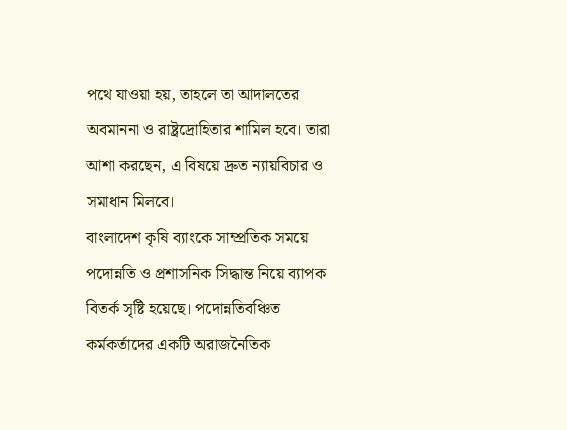পথে যাওয়া হয়, তাহলে তা আদালতের অবমাননা ও রাষ্ট্রদ্রোহিতার শামিল হবে। তারা আশা করছেন, এ বিষয়ে দ্রুত ন্যায়বিচার ও সমাধান মিলবে।
বাংলাদেশ কৃষি ব্যাংকে সাম্প্রতিক সময়ে পদোন্নতি ও প্রশাসনিক সিদ্ধান্ত নিয়ে ব্যাপক বিতর্ক সৃষ্টি হয়েছে। পদোন্নতিবঞ্চিত কর্মকর্তাদের একটি অরাজনৈতিক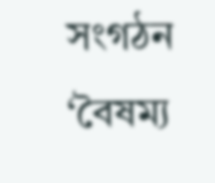সংগঠন ‘বৈষম্য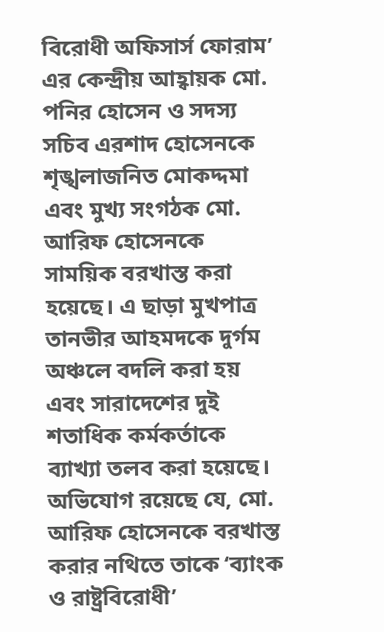বিরোধী অফিসার্স ফোরাম’ এর কেন্দ্রীয় আহ্বায়ক মো. পনির হোসেন ও সদস্য সচিব এরশাদ হোসেনকে শৃঙ্খলাজনিত মোকদ্দমা এবং মুখ্য সংগঠক মো. আরিফ হোসেনকে সাময়িক বরখাস্ত করা হয়েছে। এ ছাড়া মুখপাত্র তানভীর আহমদকে দুর্গম অঞ্চলে বদলি করা হয় এবং সারাদেশের দুই শতাধিক কর্মকর্তাকে ব্যাখ্যা তলব করা হয়েছে। অভিযোগ রয়েছে যে, মো. আরিফ হোসেনকে বরখাস্ত করার নথিতে তাকে ‘ব্যাংক ও রাষ্ট্রবিরোধী’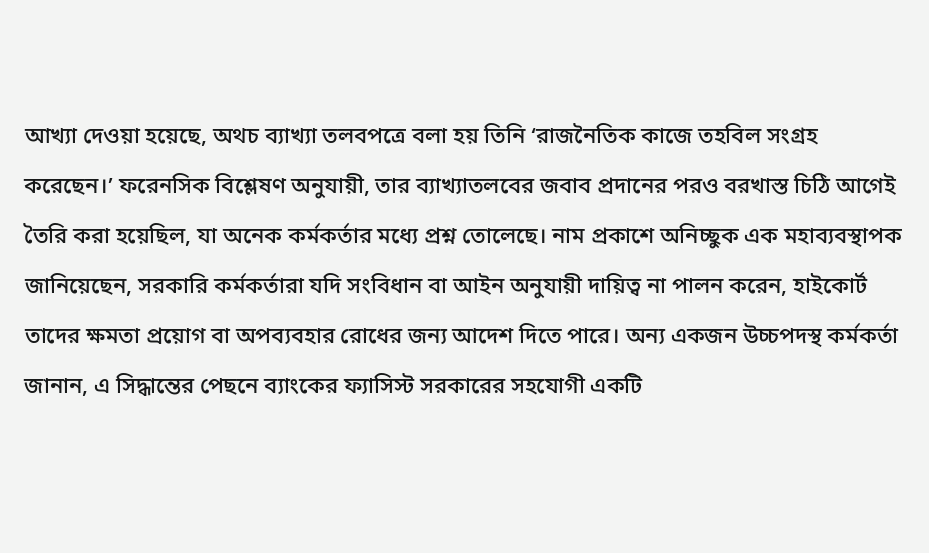আখ্যা দেওয়া হয়েছে, অথচ ব্যাখ্যা তলবপত্রে বলা হয় তিনি ‘রাজনৈতিক কাজে তহবিল সংগ্রহ করেছেন।’ ফরেনসিক বিশ্লেষণ অনুযায়ী, তার ব্যাখ্যাতলবের জবাব প্রদানের পরও বরখাস্ত চিঠি আগেই তৈরি করা হয়েছিল, যা অনেক কর্মকর্তার মধ্যে প্রশ্ন তোলেছে। নাম প্রকাশে অনিচ্ছুক এক মহাব্যবস্থাপক জানিয়েছেন, সরকারি কর্মকর্তারা যদি সংবিধান বা আইন অনুযায়ী দায়িত্ব না পালন করেন, হাইকোর্ট তাদের ক্ষমতা প্রয়োগ বা অপব্যবহার রোধের জন্য আদেশ দিতে পারে। অন্য একজন উচ্চপদস্থ কর্মকর্তা জানান, এ সিদ্ধান্তের পেছনে ব্যাংকের ফ্যাসিস্ট সরকারের সহযোগী একটি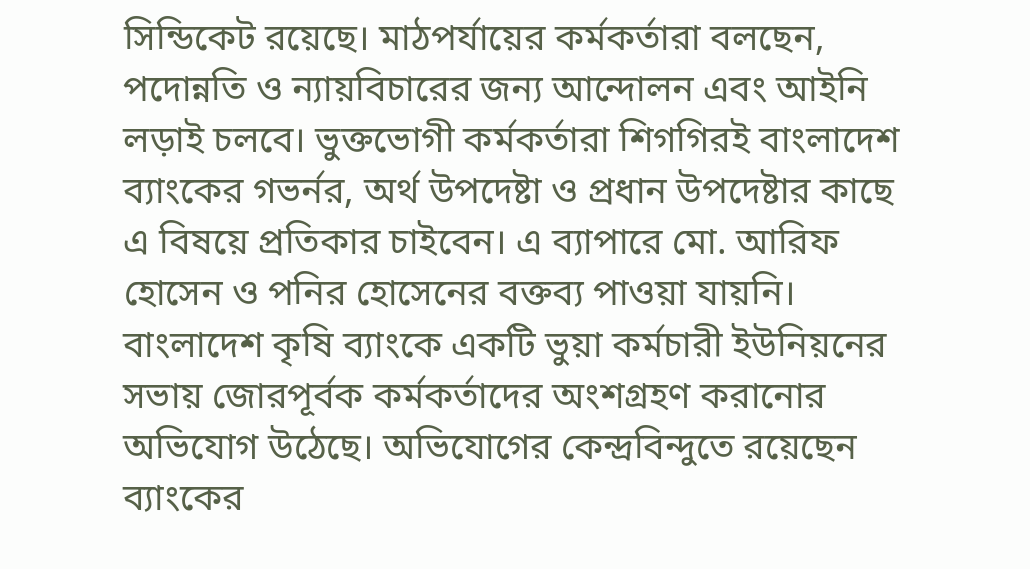সিন্ডিকেট রয়েছে। মাঠপর্যায়ের কর্মকর্তারা বলছেন, পদোন্নতি ও ন্যায়বিচারের জন্য আন্দোলন এবং আইনি লড়াই চলবে। ভুক্তভোগী কর্মকর্তারা শিগগিরই বাংলাদেশ ব্যাংকের গভর্নর, অর্থ উপদেষ্টা ও প্রধান উপদেষ্টার কাছে এ বিষয়ে প্রতিকার চাইবেন। এ ব্যাপারে মো. আরিফ হোসেন ও পনির হোসেনের বক্তব্য পাওয়া যায়নি।
বাংলাদেশ কৃষি ব্যাংকে একটি ভুয়া কর্মচারী ইউনিয়নের সভায় জোরপূর্বক কর্মকর্তাদের অংশগ্রহণ করানোর অভিযোগ উঠেছে। অভিযোগের কেন্দ্রবিন্দুতে রয়েছেন ব্যাংকের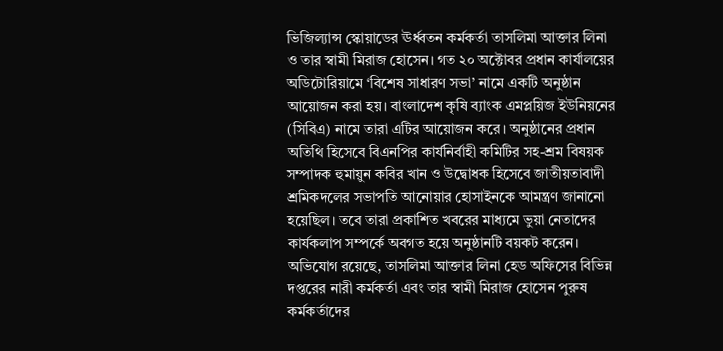ভিজিল্যান্স স্কোয়াডের ঊর্ধ্বতন কর্মকর্তা তাসলিমা আক্তার লিনা ও তার স্বামী মিরাজ হোসেন। গত ২০ অক্টোবর প্রধান কার্যালয়ের অডিটোরিয়ামে ‘বিশেষ সাধারণ সভা’ নামে একটি অনুষ্ঠান আয়োজন করা হয়। বাংলাদেশ কৃষি ব্যাংক এমপ্লয়িজ ইউনিয়নের (সিবিএ) নামে তারা এটির আয়োজন করে। অনুষ্ঠানের প্রধান অতিথি হিসেবে বিএনপির কার্যনির্বাহী কমিটির সহ-শ্রম বিষয়ক সম্পাদক হুমায়ুন কবির খান ও উদ্বোধক হিসেবে জাতীয়তাবাদী শ্রমিকদলের সভাপতি আনোয়ার হোসাইনকে আমন্ত্রণ জানানো হয়েছিল। তবে তারা প্রকাশিত খবরের মাধ্যমে ভুয়া নেতাদের কার্যকলাপ সম্পর্কে অবগত হয়ে অনুষ্ঠানটি বয়কট করেন। অভিযোগ রয়েছে, তাসলিমা আক্তার লিনা হেড অফিসের বিভিন্ন দপ্তরের নারী কর্মকর্তা এবং তার স্বামী মিরাজ হোসেন পুরুষ কর্মকর্তাদের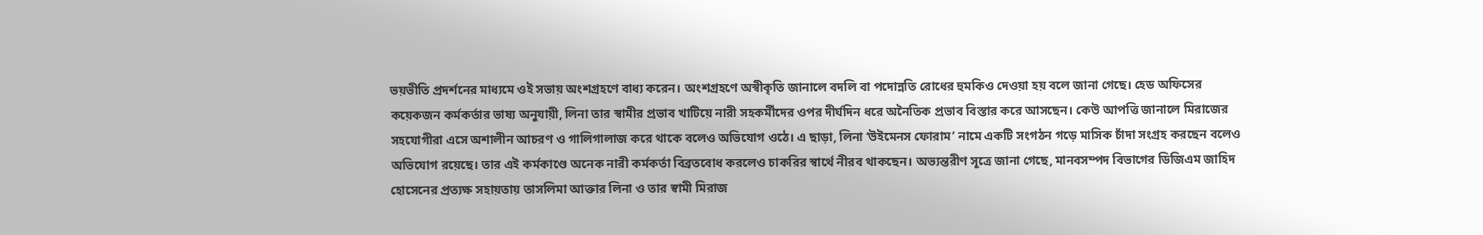ভয়ভীতি প্রদর্শনের মাধ্যমে ওই সভায় অংশগ্রহণে বাধ্য করেন। অংশগ্রহণে অস্বীকৃতি জানালে বদলি বা পদোন্নতি রোধের হুমকিও দেওয়া হয় বলে জানা গেছে। হেড অফিসের কয়েকজন কর্মকর্তার ভাষ্য অনুযায়ী, লিনা তার স্বামীর প্রভাব খাটিয়ে নারী সহকর্মীদের ওপর দীর্ঘদিন ধরে অনৈতিক প্রভাব বিস্তার করে আসছেন। কেউ আপত্তি জানালে মিরাজের সহযোগীরা এসে অশালীন আচরণ ও গালিগালাজ করে থাকে বলেও অভিযোগ ওঠে। এ ছাড়া, লিনা ‘উইমেনস ফোরাম’ নামে একটি সংগঠন গড়ে মাসিক চাঁদা সংগ্রহ করছেন বলেও অভিযোগ রয়েছে। তার এই কর্মকাণ্ডে অনেক নারী কর্মকর্তা বিব্রতবোধ করলেও চাকরির স্বার্থে নীরব থাকছেন। অভ্যন্তরীণ সূত্রে জানা গেছে, মানবসম্পদ বিভাগের ডিজিএম জাহিদ হোসেনের প্রত্যক্ষ সহায়তায় তাসলিমা আক্তার লিনা ও তার স্বামী মিরাজ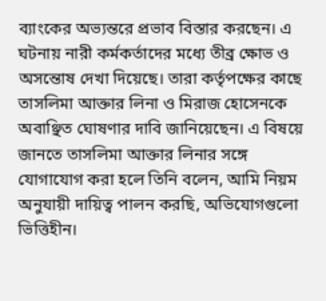ব্যাংকের অভ্যন্তরে প্রভাব বিস্তার করছেন। এ ঘটনায় নারী কর্মকর্তাদের মধ্যে তীব্র ক্ষোভ ও অসন্তোষ দেখা দিয়েছে। তারা কর্তৃপক্ষের কাছে তাসলিমা আক্তার লিনা ও মিরাজ হোসেনকে অবাঞ্ছিত ঘোষণার দাবি জানিয়েছেন। এ বিষয়ে জানতে তাসলিমা আক্তার লিনার সঙ্গে যোগাযোগ করা হলে তিনি বলেন, আমি নিয়ম অনুযায়ী দায়িত্ব পালন করছি, অভিযোগগুলো ভিত্তিহীন।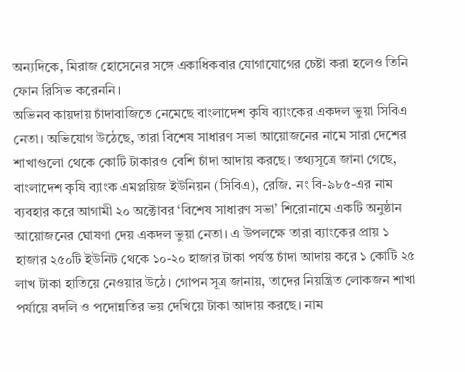অন্যদিকে, মিরাজ হোসেনের সঙ্গে একাধিকবার যোগাযোগের চেষ্টা করা হলেও তিনি ফোন রিসিভ করেননি।
অভিনব কায়দায় চাঁদাবাজিতে নেমেছে বাংলাদেশ কৃষি ব্যাংকের একদল ভুয়া সিবিএ নেতা। অভিযোগ উঠেছে, তারা বিশেষ সাধারণ সভা আয়োজনের নামে সারা দেশের শাখাগুলো থেকে কোটি টাকারও বেশি চাঁদা আদায় করছে। তথ্যসূত্রে জানা গেছে, বাংলাদেশ কৃষি ব্যাংক এমপ্লয়িজ ইউনিয়ন (সিবিএ), রেজি. নং বি-৯৮৫-এর নাম ব্যবহার করে আগামী ২০ অক্টোবর ‘বিশেষ সাধারণ সভা’ শিরোনামে একটি অনুষ্ঠান আয়োজনের ঘোষণা দেয় একদল ভুয়া নেতা। এ উপলক্ষে তারা ব্যাংকের প্রায় ১ হাজার ২৫০টি ইউনিট থেকে ১০-২০ হাজার টাকা পর্যন্ত চাঁদা আদায় করে ১ কোটি ২৫ লাখ টাকা হাতিয়ে নেওয়ার উঠে। গোপন সূত্র জানায়, তাদের নিয়ন্ত্রিত লোকজন শাখা পর্যায়ে বদলি ও পদোন্নতির ভয় দেখিয়ে টাকা আদায় করছে। নাম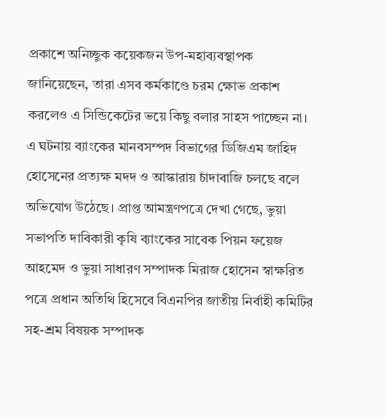প্রকাশে অনিচ্ছুক কয়েকজন উপ-মহাব্যবস্থাপক জানিয়েছেন, তারা এসব কর্মকাণ্ডে চরম ক্ষোভ প্রকাশ করলেও এ সিন্ডিকেটের ভয়ে কিছু বলার সাহস পাচ্ছেন না। এ ঘটনায় ব্যাংকের মানবসম্পদ বিভাগের ডিজিএম জাহিদ হোসেনের প্রত্যক্ষ মদদ ও আস্কারায় চাঁদাবাজি চলছে বলে অভিযোগ উঠেছে। প্রাপ্ত আমন্ত্রণপত্রে দেখা গেছে, ভুয়া সভাপতি দাবিকারী কৃষি ব্যাংকের সাবেক পিয়ন ফয়েজ আহমেদ ও ভুয়া সাধারণ সম্পাদক মিরাজ হোসেন স্বাক্ষরিত পত্রে প্রধান অতিথি হিসেবে বিএনপির জাতীয় নির্বাহী কমিটির সহ-শ্রম বিষয়ক সম্পাদক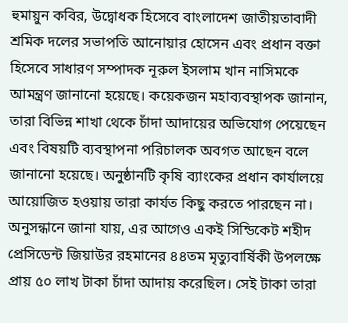হুমায়ুন কবির, উদ্বোধক হিসেবে বাংলাদেশ জাতীয়তাবাদী শ্রমিক দলের সভাপতি আনোয়ার হোসেন এবং প্রধান বক্তা হিসেবে সাধারণ সম্পাদক নূরুল ইসলাম খান নাসিমকে আমন্ত্রণ জানানো হয়েছে। কয়েকজন মহাব্যবস্থাপক জানান, তারা বিভিন্ন শাখা থেকে চাঁদা আদায়ের অভিযোগ পেয়েছেন এবং বিষয়টি ব্যবস্থাপনা পরিচালক অবগত আছেন বলে জানানো হয়েছে। অনুষ্ঠানটি কৃষি ব্যাংকের প্রধান কার্যালয়ে আয়োজিত হওয়ায় তারা কার্যত কিছু করতে পারছেন না। অনুসন্ধানে জানা যায়, এর আগেও একই সিন্ডিকেট শহীদ প্রেসিডেন্ট জিয়াউর রহমানের ৪৪তম মৃত্যুবার্ষিকী উপলক্ষে প্রায় ৫০ লাখ টাকা চাঁদা আদায় করেছিল। সেই টাকা তারা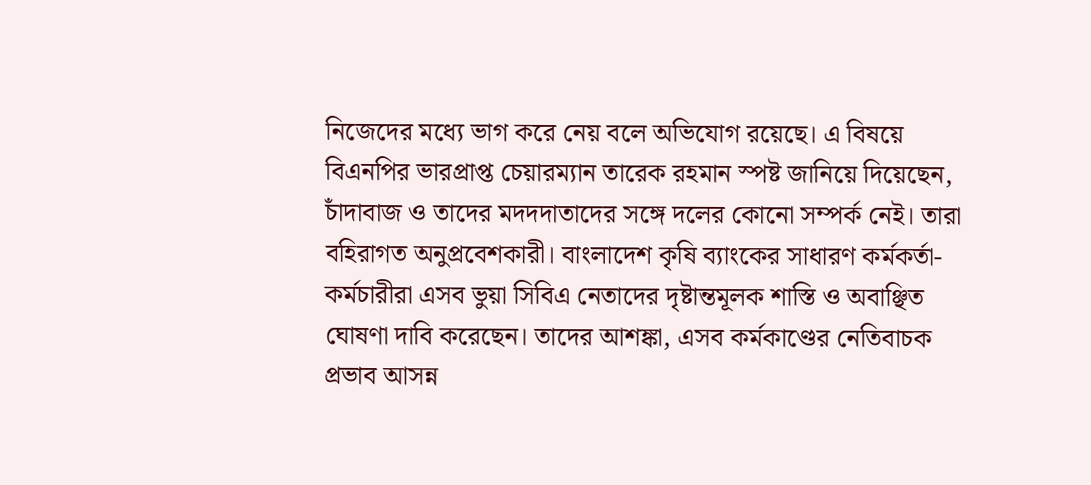নিজেদের মধ্যে ভাগ করে নেয় বলে অভিযোগ রয়েছে। এ বিষয়ে বিএনপির ভারপ্রাপ্ত চেয়ারম্যান তারেক রহমান স্পষ্ট জানিয়ে দিয়েছেন, চাঁদাবাজ ও তাদের মদদদাতাদের সঙ্গে দলের কোনো সম্পর্ক নেই। তারা বহিরাগত অনুপ্রবেশকারী। বাংলাদেশ কৃষি ব্যাংকের সাধারণ কর্মকর্তা-কর্মচারীরা এসব ভুয়া সিবিএ নেতাদের দৃষ্টান্তমূলক শাস্তি ও অবাঞ্ছিত ঘোষণা দাবি করেছেন। তাদের আশঙ্কা, এসব কর্মকাণ্ডের নেতিবাচক প্রভাব আসন্ন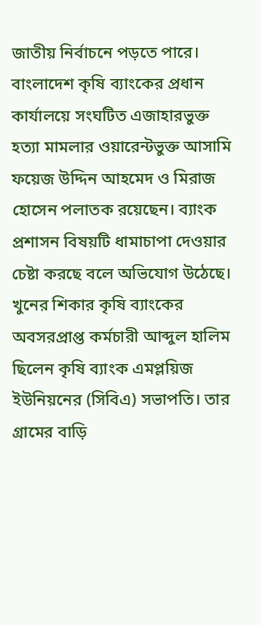জাতীয় নির্বাচনে পড়তে পারে।
বাংলাদেশ কৃষি ব্যাংকের প্রধান কার্যালয়ে সংঘটিত এজাহারভুক্ত হত্যা মামলার ওয়ারেন্টভুক্ত আসামি ফয়েজ উদ্দিন আহমেদ ও মিরাজ হোসেন পলাতক রয়েছেন। ব্যাংক প্রশাসন বিষয়টি ধামাচাপা দেওয়ার চেষ্টা করছে বলে অভিযোগ উঠেছে। খুনের শিকার কৃষি ব্যাংকের অবসরপ্রাপ্ত কর্মচারী আব্দুল হালিম ছিলেন কৃষি ব্যাংক এমপ্লয়িজ ইউনিয়নের (সিবিএ) সভাপতি। তার গ্রামের বাড়ি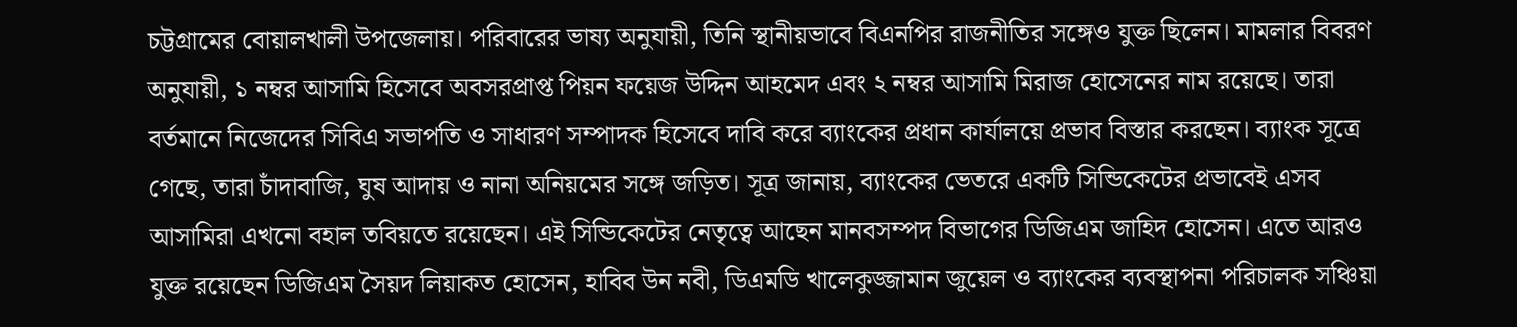চট্টগ্রামের বোয়ালখালী উপজেলায়। পরিবারের ভাষ্য অনুযায়ী, তিনি স্থানীয়ভাবে বিএনপির রাজনীতির সঙ্গেও যুক্ত ছিলেন। মামলার বিবরণ অনুযায়ী, ১ নম্বর আসামি হিসেবে অবসরপ্রাপ্ত পিয়ন ফয়েজ উদ্দিন আহমেদ এবং ২ নম্বর আসামি মিরাজ হোসেনের নাম রয়েছে। তারা বর্তমানে নিজেদের সিবিএ সভাপতি ও সাধারণ সম্পাদক হিসেবে দাবি করে ব্যাংকের প্রধান কার্যালয়ে প্রভাব বিস্তার করছেন। ব্যাংক সূত্রে গেছে, তারা চাঁদাবাজি, ঘুষ আদায় ও নানা অনিয়মের সঙ্গে জড়িত। সূত্র জানায়, ব্যাংকের ভেতরে একটি সিন্ডিকেটের প্রভাবেই এসব আসামিরা এখনো বহাল তবিয়তে রয়েছেন। এই সিন্ডিকেটের নেতৃত্বে আছেন মানবসম্পদ বিভাগের ডিজিএম জাহিদ হোসেন। এতে আরও যুক্ত রয়েছেন ডিজিএম সৈয়দ লিয়াকত হোসেন, হাবিব উন নবী, ডিএমডি খালেকুজ্জামান জুয়েল ও ব্যাংকের ব্যবস্থাপনা পরিচালক সঞ্চিয়া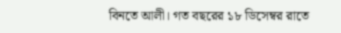বিনতে আলী। গত বছরের ১৮ ডিসেম্বর রাতে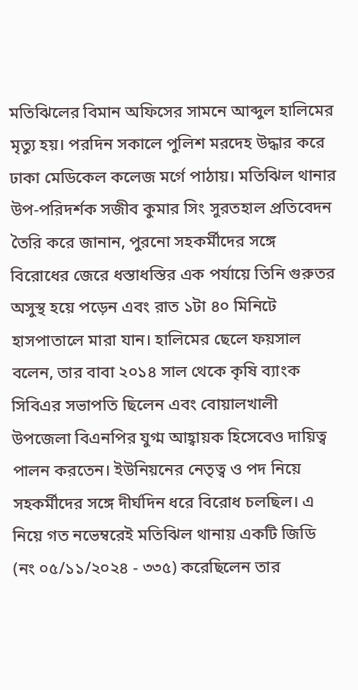মতিঝিলের বিমান অফিসের সামনে আব্দুল হালিমের মৃত্যু হয়। পরদিন সকালে পুলিশ মরদেহ উদ্ধার করে ঢাকা মেডিকেল কলেজ মর্গে পাঠায়। মতিঝিল থানার উপ-পরিদর্শক সজীব কুমার সিং সুরতহাল প্রতিবেদন তৈরি করে জানান, পুরনো সহকর্মীদের সঙ্গে বিরোধের জেরে ধস্তাধস্তির এক পর্যায়ে তিনি গুরুতর অসুস্থ হয়ে পড়েন এবং রাত ১টা ৪০ মিনিটে হাসপাতালে মারা যান। হালিমের ছেলে ফয়সাল বলেন, তার বাবা ২০১৪ সাল থেকে কৃষি ব্যাংক সিবিএর সভাপতি ছিলেন এবং বোয়ালখালী উপজেলা বিএনপির যুগ্ম আহ্বায়ক হিসেবেও দায়িত্ব পালন করতেন। ইউনিয়নের নেতৃত্ব ও পদ নিয়ে সহকর্মীদের সঙ্গে দীর্ঘদিন ধরে বিরোধ চলছিল। এ নিয়ে গত নভেম্বরেই মতিঝিল থানায় একটি জিডি (নং ০৫/১১/২০২৪ - ৩৩৫) করেছিলেন তার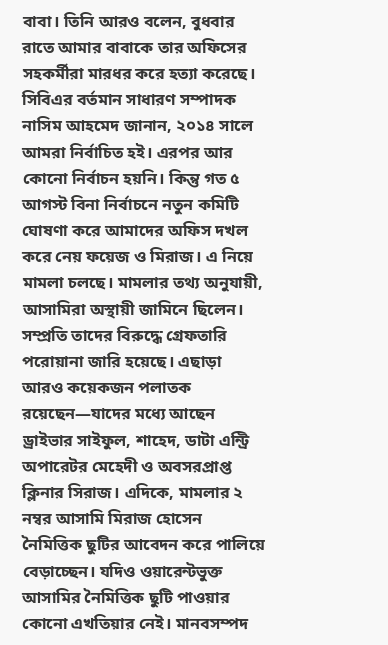বাবা। তিনি আরও বলেন, বুধবার রাতে আমার বাবাকে তার অফিসের সহকর্মীরা মারধর করে হত্যা করেছে। সিবিএর বর্তমান সাধারণ সম্পাদক নাসিম আহমেদ জানান, ২০১৪ সালে আমরা নির্বাচিত হই। এরপর আর কোনো নির্বাচন হয়নি। কিন্তু গত ৫ আগস্ট বিনা নির্বাচনে নতুন কমিটি ঘোষণা করে আমাদের অফিস দখল করে নেয় ফয়েজ ও মিরাজ। এ নিয়ে মামলা চলছে। মামলার তথ্য অনুযায়ী, আসামিরা অস্থায়ী জামিনে ছিলেন। সম্প্রতি তাদের বিরুদ্ধে গ্রেফতারি পরোয়ানা জারি হয়েছে। এছাড়া আরও কয়েকজন পলাতক রয়েছেন—যাদের মধ্যে আছেন ড্রাইভার সাইফুল, শাহেদ, ডাটা এন্ট্রি অপারেটর মেহেদী ও অবসরপ্রাপ্ত ক্লিনার সিরাজ। এদিকে, মামলার ২ নম্বর আসামি মিরাজ হোসেন নৈমিত্তিক ছুটির আবেদন করে পালিয়ে বেড়াচ্ছেন। যদিও ওয়ারেন্টভুক্ত আসামির নৈমিত্তিক ছুটি পাওয়ার কোনো এখতিয়ার নেই। মানবসম্পদ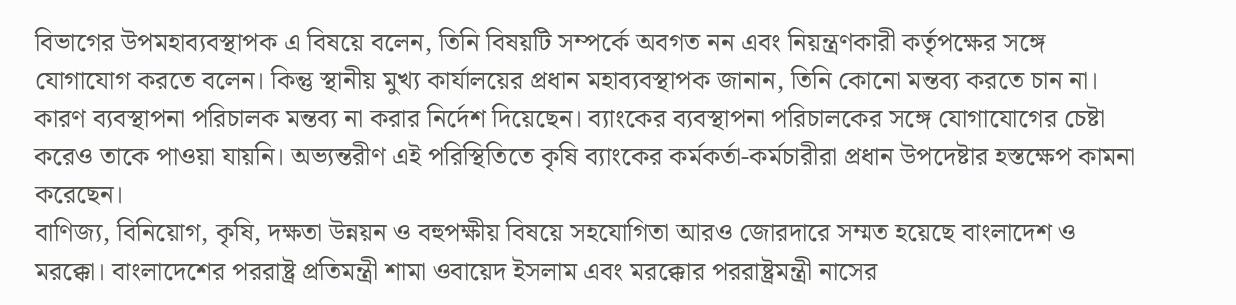বিভাগের উপমহাব্যবস্থাপক এ বিষয়ে বলেন, তিনি বিষয়টি সম্পর্কে অবগত নন এবং নিয়ন্ত্রণকারী কর্তৃপক্ষের সঙ্গে যোগাযোগ করতে বলেন। কিন্তু স্থানীয় মুখ্য কার্যালয়ের প্রধান মহাব্যবস্থাপক জানান, তিনি কোনো মন্তব্য করতে চান না। কারণ ব্যবস্থাপনা পরিচালক মন্তব্য না করার নির্দেশ দিয়েছেন। ব্যাংকের ব্যবস্থাপনা পরিচালকের সঙ্গে যোগাযোগের চেষ্টা করেও তাকে পাওয়া যায়নি। অভ্যন্তরীণ এই পরিস্থিতিতে কৃষি ব্যাংকের কর্মকর্তা-কর্মচারীরা প্রধান উপদেষ্টার হস্তক্ষেপ কামনা করেছেন।
বাণিজ্য, বিনিয়োগ, কৃষি, দক্ষতা উন্নয়ন ও বহুপক্ষীয় বিষয়ে সহযোগিতা আরও জোরদারে সম্মত হয়েছে বাংলাদেশ ও মরক্কো। বাংলাদেশের পররাষ্ট্র প্রতিমন্ত্রী শামা ওবায়েদ ইসলাম এবং মরক্কোর পররাষ্ট্রমন্ত্রী নাসের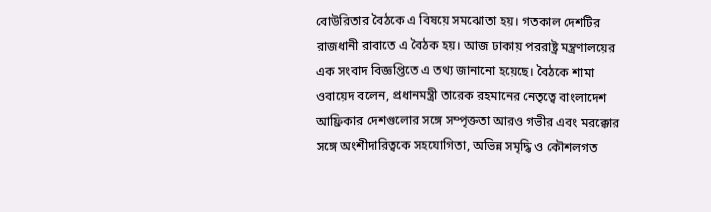বোউরিতার বৈঠকে এ বিষয়ে সমঝোতা হয়। গতকাল দেশটির রাজধানী রাবাতে এ বৈঠক হয়। আজ ঢাকায় পররাষ্ট্র মন্ত্রণালয়ের এক সংবাদ বিজ্ঞপ্তিতে এ তথ্য জানানো হয়েছে। বৈঠকে শামা ওবায়েদ বলেন, প্রধানমন্ত্রী তারেক রহমানের নেতৃত্বে বাংলাদেশ আফ্রিকার দেশগুলোর সঙ্গে সম্পৃক্ততা আরও গভীর এবং মরক্কোর সঙ্গে অংশীদারিত্বকে সহযোগিতা, অভিন্ন সমৃদ্ধি ও কৌশলগত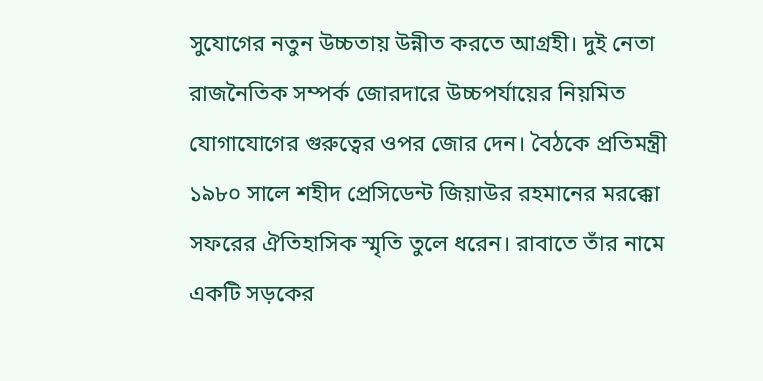সুযোগের নতুন উচ্চতায় উন্নীত করতে আগ্রহী। দুই নেতা রাজনৈতিক সম্পর্ক জোরদারে উচ্চপর্যায়ের নিয়মিত যোগাযোগের গুরুত্বের ওপর জোর দেন। বৈঠকে প্রতিমন্ত্রী ১৯৮০ সালে শহীদ প্রেসিডেন্ট জিয়াউর রহমানের মরক্কো সফরের ঐতিহাসিক স্মৃতি তুলে ধরেন। রাবাতে তাঁর নামে একটি সড়কের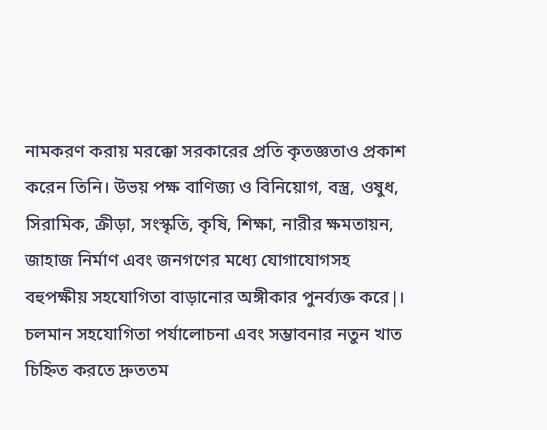নামকরণ করায় মরক্কো সরকারের প্রতি কৃতজ্ঞতাও প্রকাশ করেন তিনি। উভয় পক্ষ বাণিজ্য ও বিনিয়োগ, বস্ত্র, ওষুধ, সিরামিক, ক্রীড়া, সংস্কৃতি, কৃষি, শিক্ষা, নারীর ক্ষমতায়ন, জাহাজ নির্মাণ এবং জনগণের মধ্যে যোগাযোগসহ বহুপক্ষীয় সহযোগিতা বাড়ানোর অঙ্গীকার পুনর্ব্যক্ত করে|। চলমান সহযোগিতা পর্যালোচনা এবং সম্ভাবনার নতুন খাত চিহ্নিত করতে দ্রুততম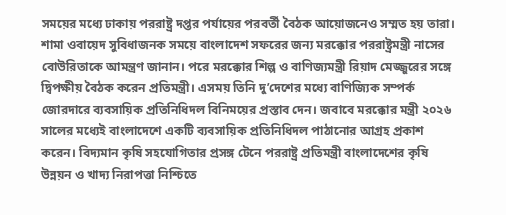সময়ের মধ্যে ঢাকায় পররাষ্ট্র দপ্তর পর্যায়ের পরবর্তী বৈঠক আয়োজনেও সম্মত হয় তারা। শামা ওবায়েদ সুবিধাজনক সময়ে বাংলাদেশ সফরের জন্য মরক্কোর পররাষ্ট্রমন্ত্রী নাসের বোউরিতাকে আমন্ত্রণ জানান। পরে মরক্কোর শিল্প ও বাণিজ্যমন্ত্রী রিয়াদ মেজ্জুরের সঙ্গে দ্বিপক্ষীয় বৈঠক করেন প্রতিমন্ত্রী। এসময় তিনি দু’দেশের মধ্যে বাণিজ্যিক সম্পর্ক জোরদারে ব্যবসায়িক প্রতিনিধিদল বিনিময়ের প্রস্তাব দেন। জবাবে মরক্কোর মন্ত্রী ২০২৬ সালের মধ্যেই বাংলাদেশে একটি ব্যবসায়িক প্রতিনিধিদল পাঠানোর আগ্রহ প্রকাশ করেন। বিদ্যমান কৃষি সহযোগিতার প্রসঙ্গ টেনে পররাষ্ট্র প্রতিমন্ত্রী বাংলাদেশের কৃষি উন্নয়ন ও খাদ্য নিরাপত্তা নিশ্চিতে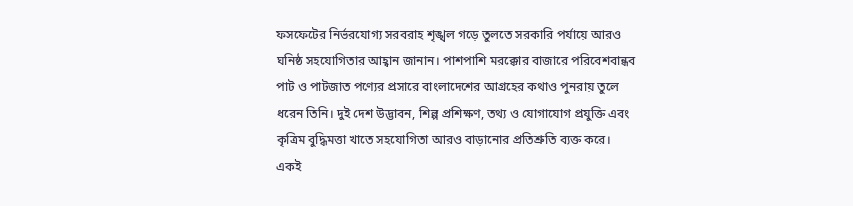ফসফেটের নির্ভরযোগ্য সরবরাহ শৃঙ্খল গড়ে তুলতে সরকারি পর্যায়ে আরও ঘনিষ্ঠ সহযোগিতার আহ্বান জানান। পাশপাশি মরক্কোর বাজারে পরিবেশবান্ধব পাট ও পাটজাত পণ্যের প্রসারে বাংলাদেশের আগ্রহের কথাও পুনরায় তুলে ধরেন তিনি। দুই দেশ উদ্ভাবন, শিল্প প্রশিক্ষণ, তথ্য ও যোগাযোগ প্রযুক্তি এবং কৃত্রিম বুদ্ধিমত্তা খাতে সহযোগিতা আরও বাড়ানোর প্রতিশ্রুতি ব্যক্ত করে। একই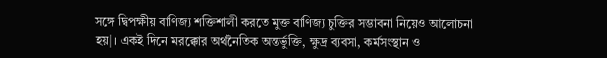সঙ্গে দ্বিপক্ষীয় বাণিজ্য শক্তিশালী করতে মুক্ত বাণিজ্য চুক্তির সম্ভাবনা নিয়েও আলোচনা হয়|। একই দিনে মরক্কোর অর্থনৈতিক অন্তর্ভুক্তি, ক্ষুদ্র ব্যবসা, কর্মসংস্থান ও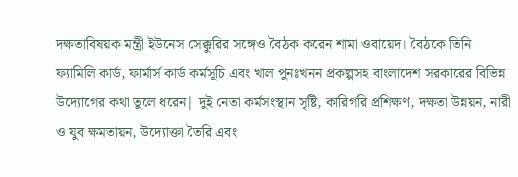দক্ষতাবিষয়ক মন্ত্রী ইউনেস সেক্কুরির সঙ্গেও বৈঠক করেন শামা ওবায়েদ। বৈঠকে তিনি ফ্যামিলি কার্ড, ফার্মার্স কার্ড কর্মসূচি এবং খাল পুনঃখনন প্রকল্পসহ বাংলাদেশ সরকারের বিভিন্ন উদ্যোগের কথা তুলে ধরেন| দুই নেতা কর্মসংস্থান সৃষ্টি, কারিগরি প্রশিক্ষণ, দক্ষতা উন্নয়ন, নারী ও যুব ক্ষমতায়ন, উদ্যোক্তা তৈরি এবং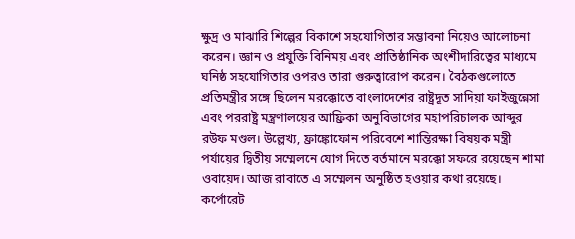ক্ষুদ্র ও মাঝারি শিল্পের বিকাশে সহযোগিতার সম্ভাবনা নিয়েও আলোচনা করেন। জ্ঞান ও প্রযুক্তি বিনিময় এবং প্রাতিষ্ঠানিক অংশীদারিত্বের মাধ্যমে ঘনিষ্ঠ সহযোগিতার ওপরও তারা গুরুত্বারোপ করেন। বৈঠকগুলোতে প্রতিমন্ত্রীর সঙ্গে ছিলেন মরক্কোতে বাংলাদেশের রাষ্ট্রদূত সাদিয়া ফাইজুন্নেসা এবং পররাষ্ট্র মন্ত্রণালয়ের আফ্রিকা অনুবিভাগের মহাপরিচালক আব্দুর রউফ মণ্ডল। উল্লেখ্য, ফ্রাঙ্কোফোন পরিবেশে শান্তিরক্ষা বিষয়ক মন্ত্রী পর্যায়ের দ্বিতীয় সম্মেলনে যোগ দিতে বর্তমানে মরক্কো সফরে রয়েছেন শামা ওবায়েদ। আজ রাবাতে এ সম্মেলন অনুষ্ঠিত হওয়ার কথা রয়েছে।
কর্পোরেট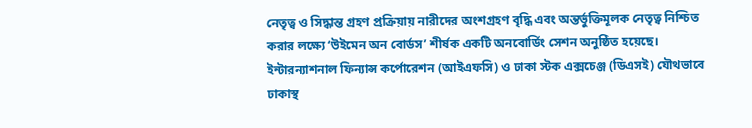নেতৃত্ব ও সিদ্ধান্ত গ্রহণ প্রক্রিয়ায় নারীদের অংশগ্রহণ বৃদ্ধি এবং অন্তর্ভুক্তিমূলক নেতৃত্ব নিশ্চিত করার লক্ষ্যে ‘উইমেন অন বোর্ডস’ শীর্ষক একটি অনবোর্ডিং সেশন অনুষ্ঠিত হয়েছে। ইন্টারন্যাশনাল ফিন্যান্স কর্পোরেশন (আইএফসি) ও ঢাকা স্টক এক্সচেঞ্জ (ডিএসই) যৌথভাবে ঢাকাস্থ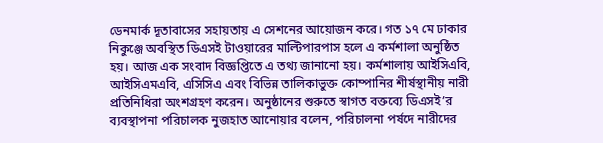ডেনমার্ক দূতাবাসের সহায়তায় এ সেশনের আয়োজন করে। গত ১৭ মে ঢাকার নিকুঞ্জে অবস্থিত ডিএসই টাওয়ারের মাল্টিপারপাস হলে এ কর্মশালা অনুষ্ঠিত হয়। আজ এক সংবাদ বিজ্ঞপ্তিতে এ তথ্য জানানো হয়। কর্মশালায় আইসিএবি, আইসিএমএবি, এসিসিএ এবং বিভিন্ন তালিকাভুক্ত কোম্পানির শীর্ষস্থানীয় নারী প্রতিনিধিরা অংশগ্রহণ করেন। অনুষ্ঠানের শুরুতে স্বাগত বক্তব্যে ডিএসই’র ব্যবস্থাপনা পরিচালক নুজহাত আনোয়ার বলেন, পরিচালনা পর্ষদে নারীদের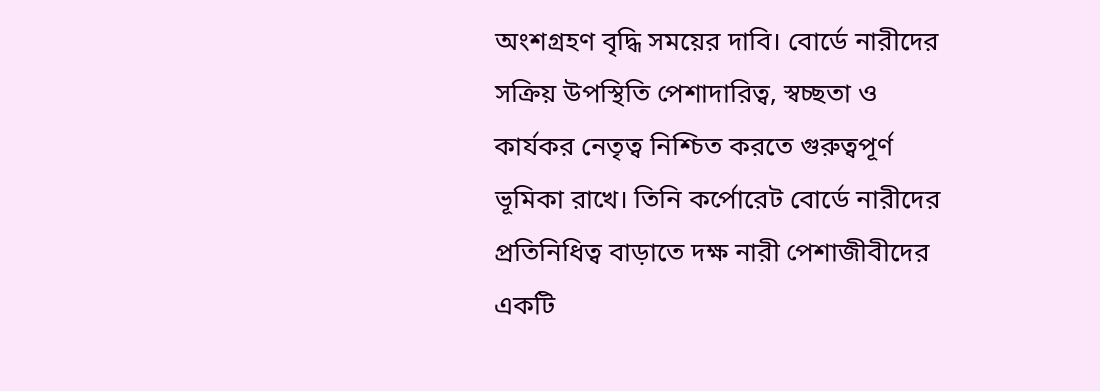অংশগ্রহণ বৃদ্ধি সময়ের দাবি। বোর্ডে নারীদের সক্রিয় উপস্থিতি পেশাদারিত্ব, স্বচ্ছতা ও কার্যকর নেতৃত্ব নিশ্চিত করতে গুরুত্বপূর্ণ ভূমিকা রাখে। তিনি কর্পোরেট বোর্ডে নারীদের প্রতিনিধিত্ব বাড়াতে দক্ষ নারী পেশাজীবীদের একটি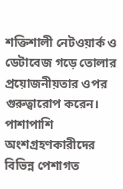শক্তিশালী নেটওয়ার্ক ও ডেটাবেজ গড়ে তোলার প্রয়োজনীয়তার ওপর গুরুত্বারোপ করেন। পাশাপাশি অংশগ্রহণকারীদের বিভিন্ন পেশাগত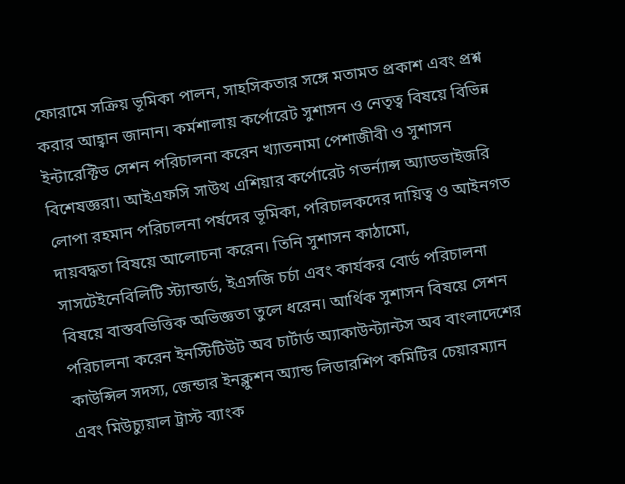ফোরামে সক্রিয় ভূমিকা পালন, সাহসিকতার সঙ্গে মতামত প্রকাশ এবং প্রশ্ন করার আহ্বান জানান। কর্মশালায় কর্পোরেট সুশাসন ও নেতৃত্ব বিষয়ে বিভিন্ন ইন্টারেক্টিভ সেশন পরিচালনা করেন খ্যাতনামা পেশাজীবী ও সুশাসন বিশেষজ্ঞরা। আইএফসি সাউথ এশিয়ার কর্পোরেট গভর্ন্যান্স অ্যাডভাইজরি লোপা রহমান পরিচালনা পর্ষদের ভূমিকা, পরিচালকদের দায়িত্ব ও আইনগত দায়বদ্ধতা বিষয়ে আলোচনা করেন। তিনি সুশাসন কাঠামো, সাসটেইনেবিলিটি স্ট্যান্ডার্ড, ইএসজি চর্চা এবং কার্যকর বোর্ড পরিচালনা বিষয়ে বাস্তবভিত্তিক অভিজ্ঞতা তুলে ধরেন। আর্থিক সুশাসন বিষয়ে সেশন পরিচালনা করেন ইনস্টিটিউট অব চার্টার্ড অ্যাকাউন্ট্যান্টস অব বাংলাদেশের কাউন্সিল সদস্য, জেন্ডার ইনক্লুশন অ্যান্ড লিডারশিপ কমিটির চেয়ারম্যান এবং মিউচ্যুয়াল ট্রাস্ট ব্যাংক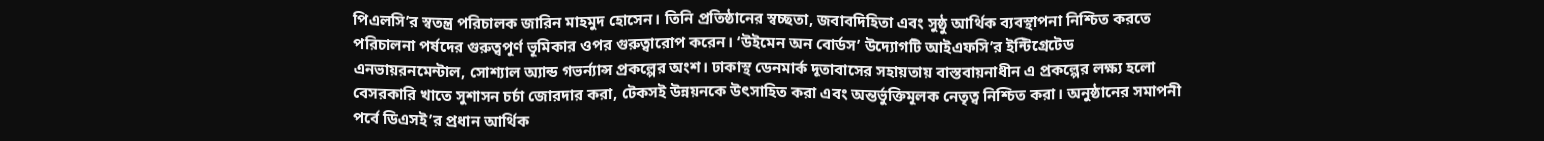পিএলসি’র স্বতন্ত্র পরিচালক জারিন মাহমুদ হোসেন। তিনি প্রতিষ্ঠানের স্বচ্ছতা, জবাবদিহিতা এবং সুষ্ঠু আর্থিক ব্যবস্থাপনা নিশ্চিত করতে পরিচালনা পর্ষদের গুরুত্বপূর্ণ ভূমিকার ওপর গুরুত্বারোপ করেন। ‘উইমেন অন বোর্ডস’ উদ্যোগটি আইএফসি’র ইন্টিগ্রেটেড এনভায়রনমেন্টাল, সোশ্যাল অ্যান্ড গভর্ন্যান্স প্রকল্পের অংশ। ঢাকাস্থ ডেনমার্ক দূতাবাসের সহায়তায় বাস্তবায়নাধীন এ প্রকল্পের লক্ষ্য হলো বেসরকারি খাতে সুশাসন চর্চা জোরদার করা, টেকসই উন্নয়নকে উৎসাহিত করা এবং অন্তর্ভুক্তিমূলক নেতৃত্ব নিশ্চিত করা। অনুষ্ঠানের সমাপনী পর্বে ডিএসই’র প্রধান আর্থিক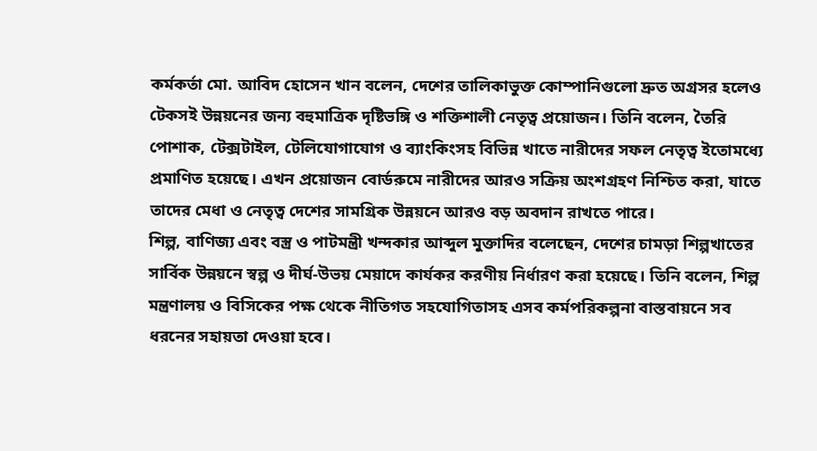কর্মকর্তা মো. আবিদ হোসেন খান বলেন, দেশের তালিকাভুক্ত কোম্পানিগুলো দ্রুত অগ্রসর হলেও টেকসই উন্নয়নের জন্য বহুমাত্রিক দৃষ্টিভঙ্গি ও শক্তিশালী নেতৃত্ব প্রয়োজন। তিনি বলেন, তৈরি পোশাক, টেক্সটাইল, টেলিযোগাযোগ ও ব্যাংকিংসহ বিভিন্ন খাতে নারীদের সফল নেতৃত্ব ইতোমধ্যে প্রমাণিত হয়েছে। এখন প্রয়োজন বোর্ডরুমে নারীদের আরও সক্রিয় অংশগ্রহণ নিশ্চিত করা, যাতে তাদের মেধা ও নেতৃত্ব দেশের সামগ্রিক উন্নয়নে আরও বড় অবদান রাখতে পারে।
শিল্প, বাণিজ্য এবং বস্ত্র ও পাটমন্ত্রী খন্দকার আব্দুল মুক্তাদির বলেছেন, দেশের চামড়া শিল্পখাতের সার্বিক উন্নয়নে স্বল্প ও দীর্ঘ-উভয় মেয়াদে কার্যকর করণীয় নির্ধারণ করা হয়েছে। তিনি বলেন, শিল্প মন্ত্রণালয় ও বিসিকের পক্ষ থেকে নীতিগত সহযোগিতাসহ এসব কর্মপরিকল্পনা বাস্তবায়নে সব ধরনের সহায়তা দেওয়া হবে।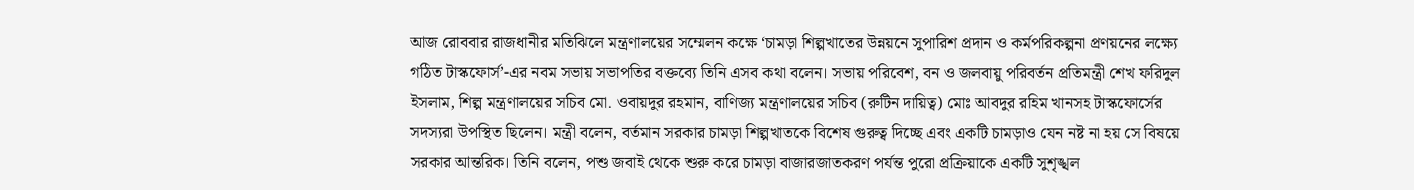আজ রোববার রাজধানীর মতিঝিলে মন্ত্রণালয়ের সম্মেলন কক্ষে ‘চামড়া শিল্পখাতের উন্নয়নে সুপারিশ প্রদান ও কর্মপরিকল্পনা প্রণয়নের লক্ষ্যে গঠিত টাস্কফোর্স’-এর নবম সভায় সভাপতির বক্তব্যে তিনি এসব কথা বলেন। সভায় পরিবেশ, বন ও জলবায়ু পরিবর্তন প্রতিমন্ত্রী শেখ ফরিদুল ইসলাম, শিল্প মন্ত্রণালয়ের সচিব মো. ওবায়দুর রহমান, বাণিজ্য মন্ত্রণালয়ের সচিব (রুটিন দায়িত্ব) মোঃ আবদুর রহিম খানসহ টাস্কফোর্সের সদস্যরা উপস্থিত ছিলেন। মন্ত্রী বলেন, বর্তমান সরকার চামড়া শিল্পখাতকে বিশেষ গুরুত্ব দিচ্ছে এবং একটি চামড়াও যেন নষ্ট না হয় সে বিষয়ে সরকার আন্তরিক। তিনি বলেন, পশু জবাই থেকে শুরু করে চামড়া বাজারজাতকরণ পর্যন্ত পুরো প্রক্রিয়াকে একটি সুশৃঙ্খল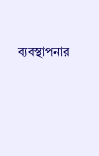ব্যবস্থাপনার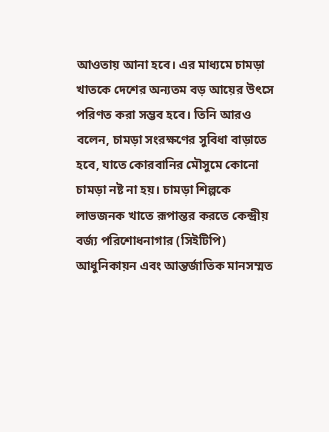আওতায় আনা হবে। এর মাধ্যমে চামড়া খাতকে দেশের অন্যতম বড় আয়ের উৎসে পরিণত করা সম্ভব হবে। তিনি আরও বলেন, চামড়া সংরক্ষণের সুবিধা বাড়াতে হবে, যাতে কোরবানির মৌসুমে কোনো চামড়া নষ্ট না হয়। চামড়া শিল্পকে লাভজনক খাতে রূপান্তর করতে কেন্দ্রীয় বর্জ্য পরিশোধনাগার (সিইটিপি) আধুনিকায়ন এবং আন্তর্জাতিক মানসম্মত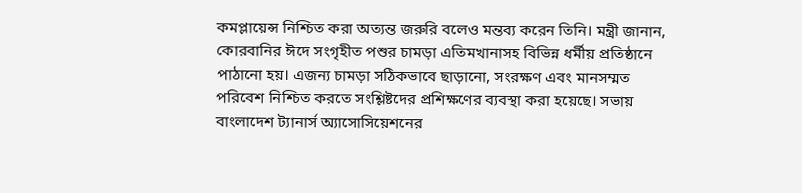কমপ্লায়েন্স নিশ্চিত করা অত্যন্ত জরুরি বলেও মন্তব্য করেন তিনি। মন্ত্রী জানান, কোরবানির ঈদে সংগৃহীত পশুর চামড়া এতিমখানাসহ বিভিন্ন ধর্মীয় প্রতিষ্ঠানে পাঠানো হয়। এজন্য চামড়া সঠিকভাবে ছাড়ানো, সংরক্ষণ এবং মানসম্মত পরিবেশ নিশ্চিত করতে সংশ্লিষ্টদের প্রশিক্ষণের ব্যবস্থা করা হয়েছে। সভায় বাংলাদেশ ট্যানার্স অ্যাসোসিয়েশনের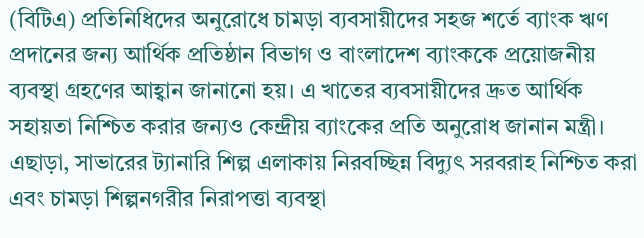(বিটিএ) প্রতিনিধিদের অনুরোধে চামড়া ব্যবসায়ীদের সহজ শর্তে ব্যাংক ঋণ প্রদানের জন্য আর্থিক প্রতিষ্ঠান বিভাগ ও বাংলাদেশ ব্যাংককে প্রয়োজনীয় ব্যবস্থা গ্রহণের আহ্বান জানানো হয়। এ খাতের ব্যবসায়ীদের দ্রুত আর্থিক সহায়তা নিশ্চিত করার জন্যও কেন্দ্রীয় ব্যাংকের প্রতি অনুরোধ জানান মন্ত্রী। এছাড়া, সাভারের ট্যানারি শিল্প এলাকায় নিরবচ্ছিন্ন বিদ্যুৎ সরবরাহ নিশ্চিত করা এবং চামড়া শিল্পনগরীর নিরাপত্তা ব্যবস্থা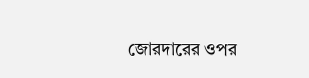জোরদারের ওপর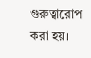গুরুত্বারোপ করা হয়।